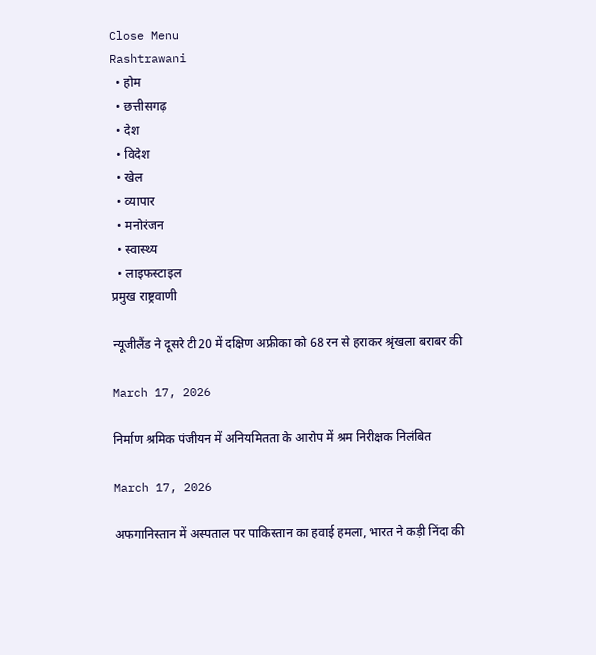Close Menu
Rashtrawani
  • होम
  • छत्तीसगढ़
  • देश
  • विदेश
  • खेल
  • व्यापार
  • मनोरंजन
  • स्वास्थ्य
  • लाइफस्टाइल
प्रमुख राष्ट्रवाणी

न्यूजीलैंड ने दूसरे टी20 में दक्षिण अफ्रीका को 68 रन से हराकर श्रृंखला बराबर की

March 17, 2026

निर्माण श्रमिक पंजीयन में अनियमितता के आरोप में श्रम निरीक्षक निलंबित

March 17, 2026

अफगानिस्तान में अस्पताल पर पाकिस्तान का हवाई हमला, भारत ने कड़ी निंदा की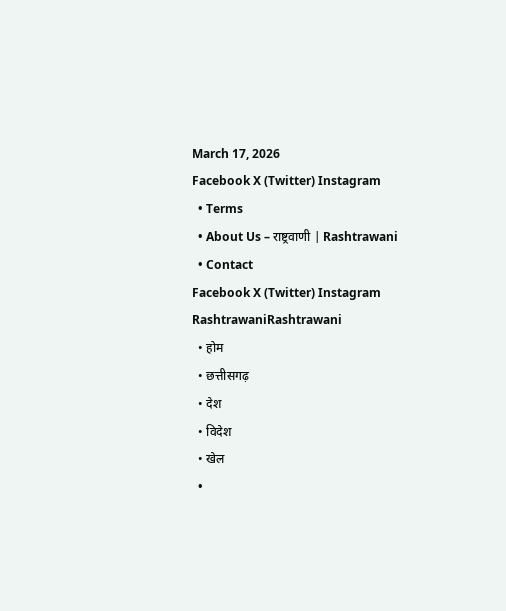March 17, 2026
Facebook X (Twitter) Instagram
  • Terms
  • About Us – राष्ट्रवाणी | Rashtrawani
  • Contact
Facebook X (Twitter) Instagram
RashtrawaniRashtrawani
  • होम
  • छत्तीसगढ़
  • देश
  • विदेश
  • खेल
  •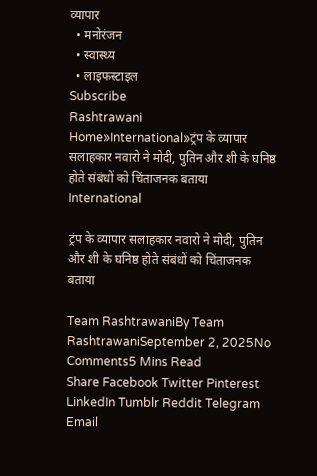व्यापार
  • मनोरंजन
  • स्वास्थ्य
  • लाइफस्टाइल
Subscribe
Rashtrawani
Home»International»ट्रंप के व्यापार सलाहकार नवारो ने मोदी, पुतिन और शी के घनिष्ठ होते संबंधों को चिंताजनक बताया
International

ट्रंप के व्यापार सलाहकार नवारो ने मोदी, पुतिन और शी के घनिष्ठ होते संबंधों को चिंताजनक बताया

Team RashtrawaniBy Team RashtrawaniSeptember 2, 2025No Comments5 Mins Read
Share Facebook Twitter Pinterest LinkedIn Tumblr Reddit Telegram Email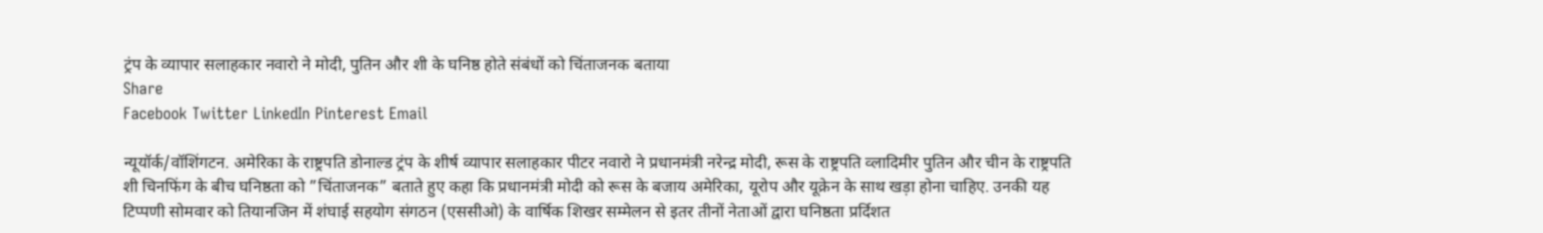ट्रंप के व्यापार सलाहकार नवारो ने मोदी, पुतिन और शी के घनिष्ठ होते संबंधों को चिंताजनक बताया
Share
Facebook Twitter LinkedIn Pinterest Email

न्यूयॉर्क/वॉशिंगटन. अमेरिका के राष्ट्रपति डोनाल्ड ट्रंप के शीर्ष व्यापार सलाहकार पीटर नवारो ने प्रधानमंत्री नरेन्द्र मोदी, रूस के राष्ट्रपति व्लादिमीर पुतिन और चीन के राष्ट्रपति शी चिनफिंग के बीच घनिष्ठता को ”चिंताजनक” बताते हुए कहा कि प्रधानमंत्री मोदी को रूस के बजाय अमेरिका, यूरोप और यूक्रेन के साथ खड़ा होना चाहिए. उनकी यह टिप्पणी सोमवार को तियानजिन में शंघाई सहयोग संगठन (एससीओ) के वार्षिक शिखर सम्मेलन से इतर तीनों नेताओं द्वारा घनिष्ठता प्रर्दिशत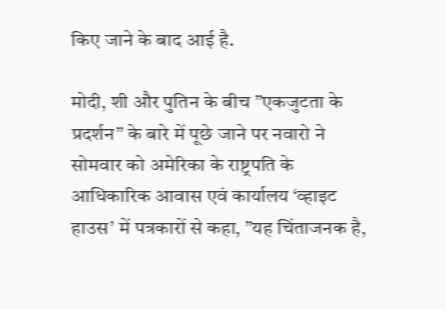किए जाने के बाद आई है.

मोदी, शी और पुतिन के बीच ”एकजुटता के प्रदर्शन” के बारे में पूछे जाने पर नवारो ने सोमवार को अमेरिका के राष्ट्रपति के आधिकारिक आवास एवं कार्यालय ‘व्हाइट हाउस’ में पत्रकारों से कहा, ”यह चिंताजनक है,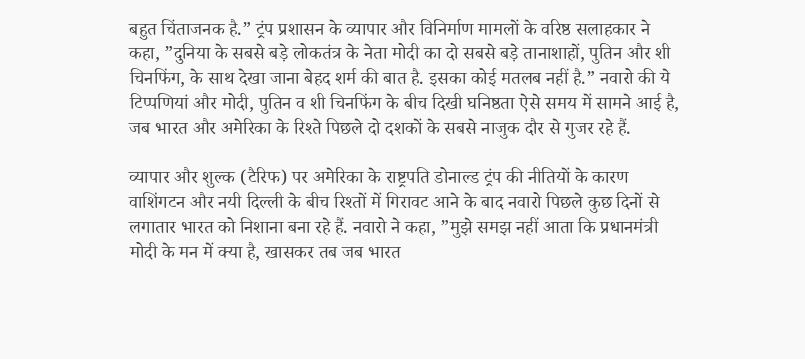बहुत चिंताजनक है.” ट्रंप प्रशासन के व्यापार और विनिर्माण मामलों के वरिष्ठ सलाहकार ने कहा, ”दुनिया के सबसे बड़े लोकतंत्र के नेता मोदी का दो सबसे बड़े तानाशाहों, पुतिन और शी चिनफिंग, के साथ देखा जाना बेहद शर्म की बात है. इसका कोई मतलब नहीं है.” नवारो की ये टिप्पणियां और मोदी, पुतिन व शी चिनफिंग के बीच दिखी घनिष्ठता ऐसे समय में सामने आई है, जब भारत और अमेरिका के रिश्ते पिछले दो दशकों के सबसे नाजुक दौर से गुजर रहे हैं.

व्यापार और शुल्क (टैरिफ) पर अमेरिका के राष्ट्रपति डोनाल्ड ट्रंप की नीतियों के कारण वाशिंगटन और नयी दिल्ली के बीच रिश्तों में गिरावट आने के बाद नवारो पिछले कुछ दिनों से लगातार भारत को निशाना बना रहे हैं. नवारो ने कहा, ”मुझे समझ नहीं आता कि प्रधानमंत्री मोदी के मन में क्या है, खासकर तब जब भारत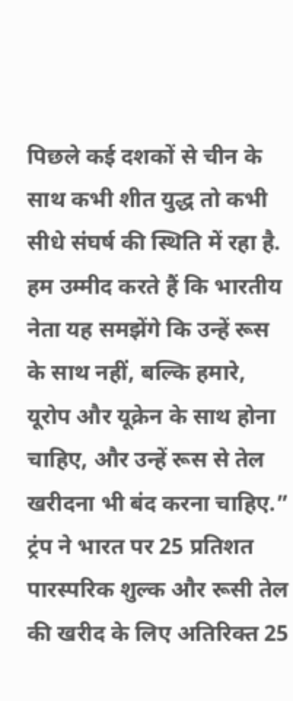पिछले कई दशकों से चीन के साथ कभी शीत युद्ध तो कभी सीधे संघर्ष की स्थिति में रहा है. हम उम्मीद करते हैं कि भारतीय नेता यह समझेंगे कि उन्हें रूस के साथ नहीं, बल्कि हमारे, यूरोप और यूक्रेन के साथ होना चाहिए, और उन्हें रूस से तेल खरीदना भी बंद करना चाहिए.” ट्रंप ने भारत पर 25 प्रतिशत पारस्परिक शुल्क और रूसी तेल की खरीद के लिए अतिरिक्त 25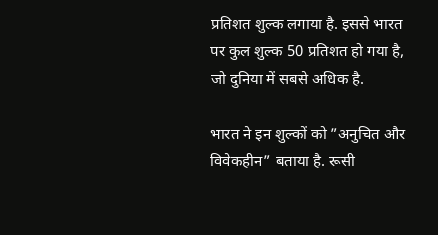प्रतिशत शुल्क लगाया है. इससे भारत पर कुल शुल्क 50 प्रतिशत हो गया है, जो दुनिया में सबसे अधिक है.

भारत ने इन शुल्कों को ”अनुचित और विवेकहीन” बताया है. रूसी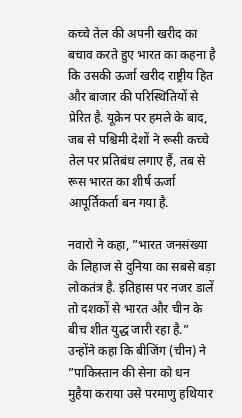कच्चे तेल की अपनी खरीद का बचाव करते हुए भारत का कहना है कि उसकी ऊर्जा खरीद राष्ट्रीय हित और बाजार की परिस्थितियों से प्रेरित है. यूक्रेन पर हमले के बाद, जब से पश्चिमी देशों ने रूसी कच्चे तेल पर प्रतिबंध लगाए हैं, तब से रूस भारत का शीर्ष ऊर्जा आपूर्तिकर्ता बन गया है.

नवारो ने कहा, ”भारत जनसंख्या के लिहाज से दुनिया का सबसे बड़ा लोकतंत्र है. इतिहास पर नजर डालें तो दशकों से भारत और चीन के बीच शीत युद्ध जारी रहा है.” उन्होंने कहा कि बीजिंग (चीन) ने ”पाकिस्तान की सेना को धन मुहैया कराया उसे परमाणु हथियार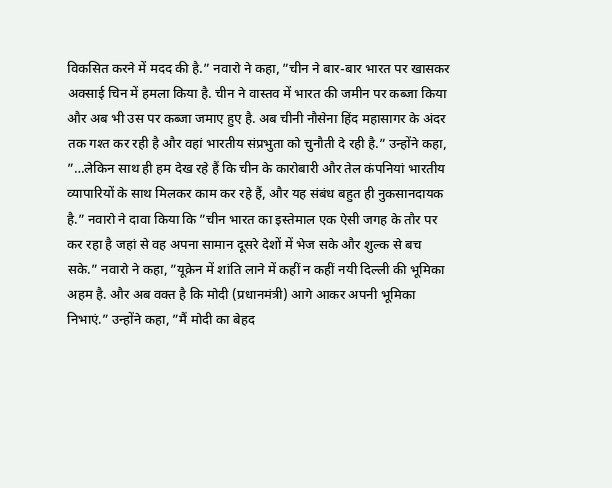विकसित करने में मदद की है.” नवारो ने कहा, ”चीन ने बार-बार भारत पर खासकर अक्साई चिन में हमला किया है. चीन ने वास्तव में भारत की जमीन पर कब्जा किया और अब भी उस पर कब्जा जमाए हुए है. अब चीनी नौसेना हिंद महासागर के अंदर तक गश्त कर रही है और वहां भारतीय संप्रभुता को चुनौती दे रही है.” उन्होंने कहा, ”…लेकिन साथ ही हम देख रहे हैं कि चीन के कारोबारी और तेल कंपनियां भारतीय व्यापारियों के साथ मिलकर काम कर रहे हैं, और यह संबंध बहुत ही नुकसानदायक है.” नवारो ने दावा किया कि ”चीन भारत का इस्तेमाल एक ऐसी जगह के तौर पर कर रहा है जहां से वह अपना सामान दूसरे देशों में भेज सके और शुल्क से बच सके.” नवारो ने कहा, ”यूक्रेन में शांति लाने में कहीं न कहीं नयी दिल्ली की भूमिका अहम है. और अब वक्त है कि मोदी (प्रधानमंत्री) आगे आकर अपनी भूमिका निभाएं.” उन्होंने कहा, ”मैं मोदी का बेहद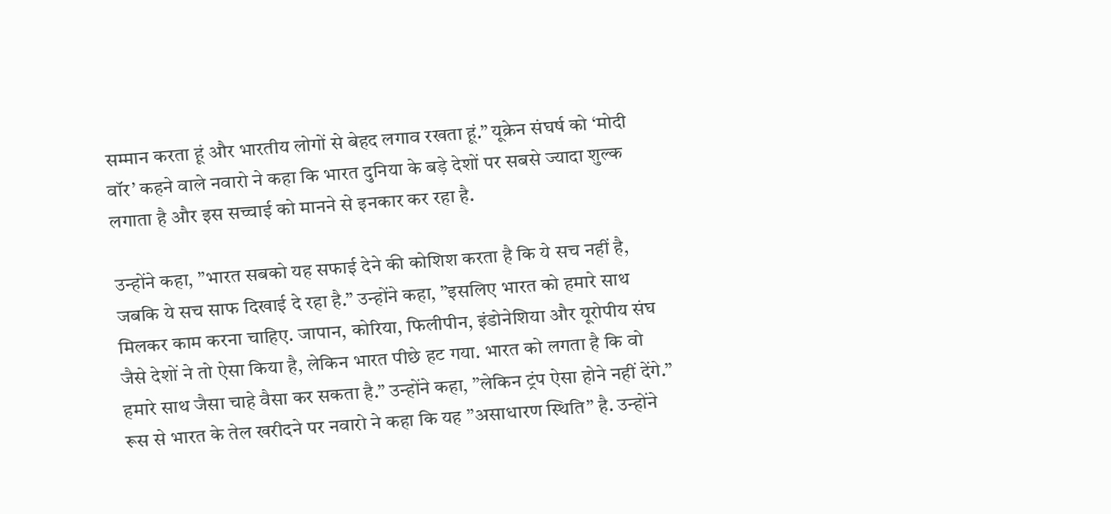सम्मान करता हूं और भारतीय लोगों से बेहद लगाव रखता हूं.” यूक्रेन संघर्ष को ‘मोदी वॉर’ कहने वाले नवारो ने कहा कि भारत दुनिया के बड़े देशों पर सबसे ज्यादा शुल्क लगाता है और इस सच्चाई को मानने से इनकार कर रहा है.

उन्होंने कहा, ”भारत सबको यह सफाई देने की कोशिश करता है कि ये सच नहीं है, जबकि ये सच साफ दिखाई दे रहा है.” उन्होंने कहा, ”इसलिए भारत को हमारे साथ मिलकर काम करना चाहिए. जापान, कोरिया, फिलीपीन, इंडोनेशिया और यूरोपीय संघ जैसे देशों ने तो ऐसा किया है, लेकिन भारत पीछे हट गया. भारत को लगता है कि वो हमारे साथ जैसा चाहे वैसा कर सकता है.” उन्होंने कहा, ”लेकिन ट्रंप ऐसा होने नहीं देंगे.” रूस से भारत के तेल खरीदने पर नवारो ने कहा कि यह ”असाधारण स्थिति” है. उन्होंने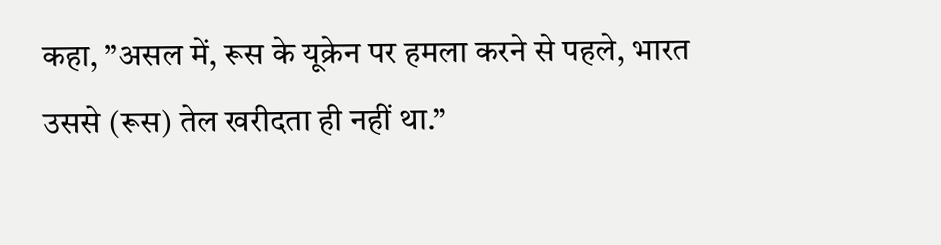कहा, ”असल में, रूस के यूक्रेन पर हमला करने से पहले, भारत उससे (रूस) तेल खरीदता ही नहीं था.”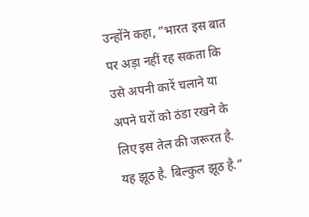उन्होंने कहा, ”भारत इस बात पर अड़ा नहीं रह सकता कि उसे अपनी कारें चलाने या अपने घरों को ठंडा रखने के लिए इस तेल की जरूरत है. यह झूठ है. बिल्कुल झूठ है.”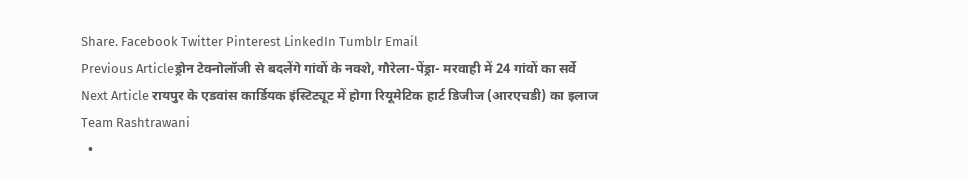Share. Facebook Twitter Pinterest LinkedIn Tumblr Email
Previous Articleड्रोन टेक्नोलॉजी से बदलेंगे गांवों के नक्शे, गौरेला-पेंड्रा- मरवाही में 24 गांवों का सर्वे
Next Article रायपुर के एडवांस कार्डियक इंस्टिट्यूट में होगा रियूमेटिक हार्ट डिजीज (आरएचडी) का इलाज
Team Rashtrawani
  •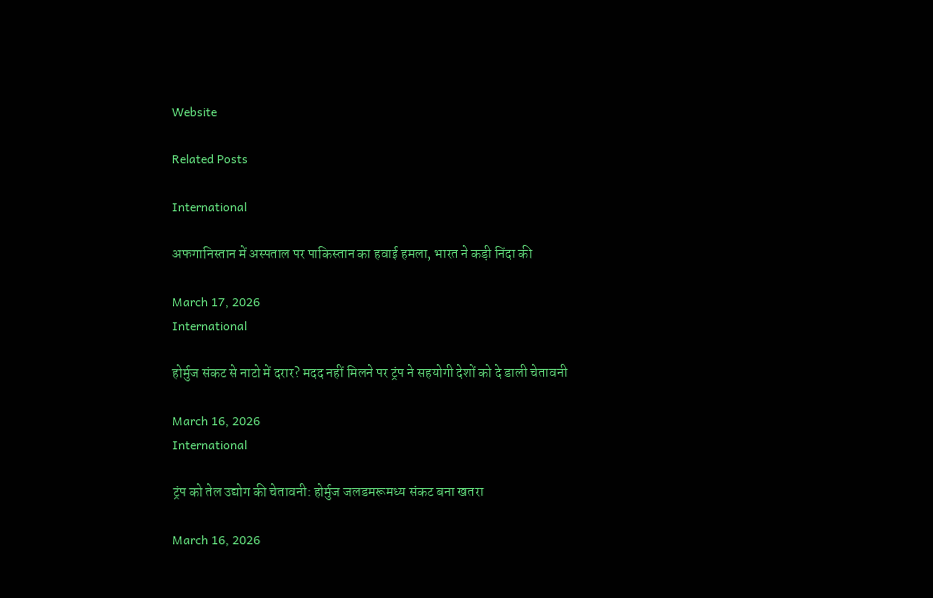Website

Related Posts

International

अफगानिस्तान में अस्पताल पर पाकिस्तान का हवाई हमला, भारत ने कड़ी निंदा की

March 17, 2026
International

होर्मुज संकट से नाटो में दरार? मदद नहीं मिलने पर ट्रंप ने सहयोगी देशों को दे डाली चेतावनी

March 16, 2026
International

ट्रंप को तेल उद्योग की चेतावनी: होर्मुज जलडमरूमध्य संकट बना खतरा

March 16, 2026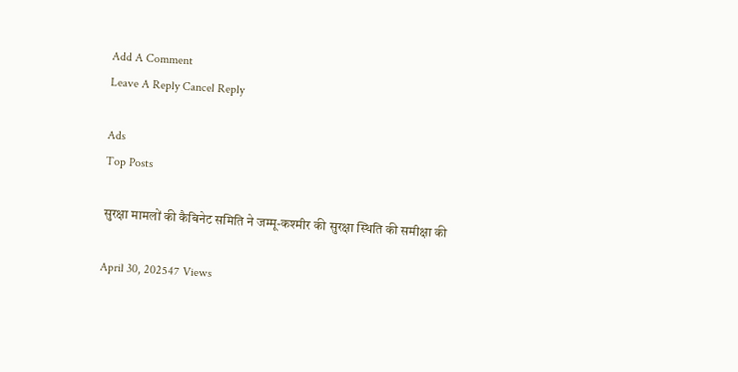Add A Comment
Leave A Reply Cancel Reply

Ads
Top Posts

सुरक्षा मामलों की कैबिनेट समिति ने जम्मू-कश्मीर की सुरक्षा स्थिति की समीक्षा की

April 30, 202547 Views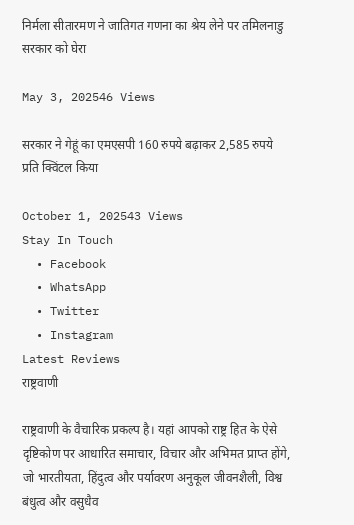निर्मला सीतारमण ने जातिगत गणना का श्रेय लेने पर तमिलनाडु सरकार को घेरा

May 3, 202546 Views

सरकार ने गेहूं का एमएसपी 160 रुपये बढ़ाकर 2,585 रुपये प्रति क्विंटल किया

October 1, 202543 Views
Stay In Touch
  • Facebook
  • WhatsApp
  • Twitter
  • Instagram
Latest Reviews
राष्ट्रवाणी

राष्ट्रवाणी के वैचारिक प्रकल्प है। यहां आपको राष्ट्र हित के ऐसे दृष्टिकोण पर आधारित समाचार, विचार और अभिमत प्राप्त होंगे, जो भारतीयता, हिंदुत्व और पर्यावरण अनुकूल जीवनशैली, विश्व बंधुत्व और वसुधैव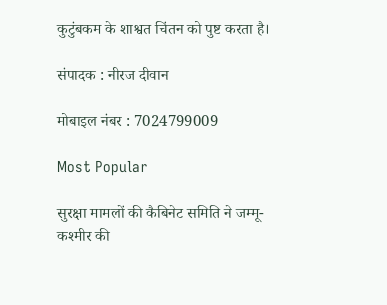कुटुंबकम के शाश्वत चिंतन को पुष्ट करता है।

संपादक : नीरज दीवान

मोबाइल नंबर : 7024799009

Most Popular

सुरक्षा मामलों की कैबिनेट समिति ने जम्मू-कश्मीर की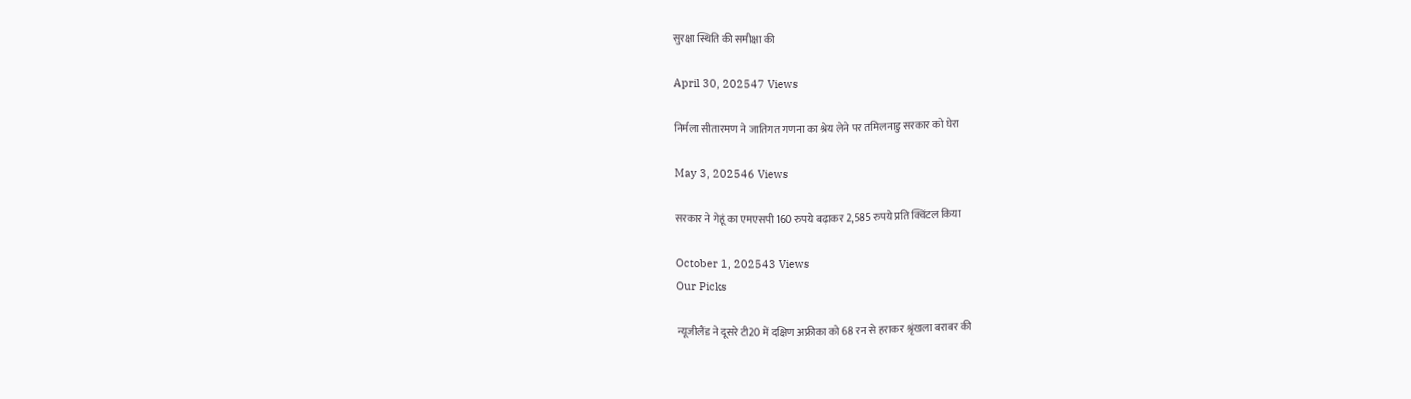सुरक्षा स्थिति की समीक्षा की

April 30, 202547 Views

निर्मला सीतारमण ने जातिगत गणना का श्रेय लेने पर तमिलनाडु सरकार को घेरा

May 3, 202546 Views

सरकार ने गेहूं का एमएसपी 160 रुपये बढ़ाकर 2,585 रुपये प्रति क्विंटल किया

October 1, 202543 Views
Our Picks

न्यूजीलैंड ने दूसरे टी20 में दक्षिण अफ्रीका को 68 रन से हराकर श्रृंखला बराबर की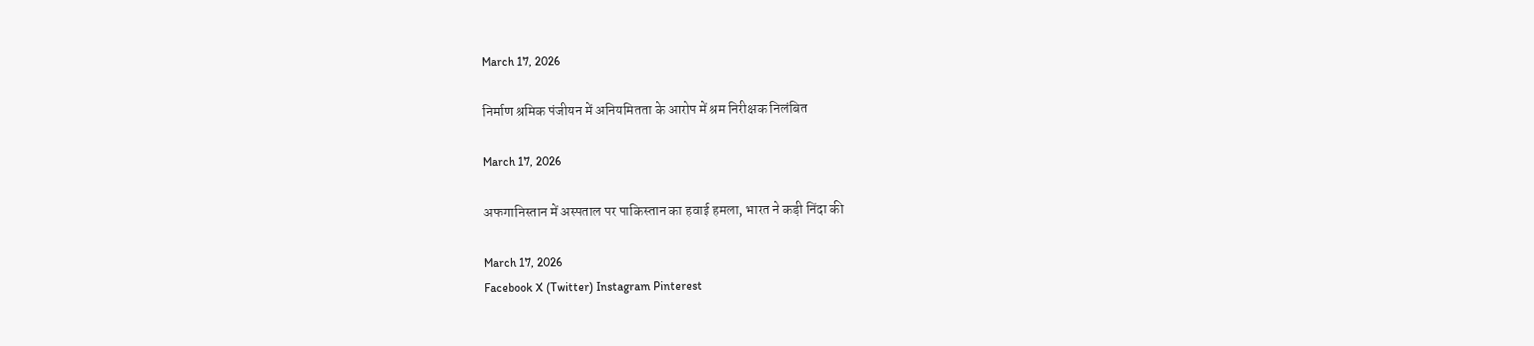March 17, 2026

निर्माण श्रमिक पंजीयन में अनियमितता के आरोप में श्रम निरीक्षक निलंबित

March 17, 2026

अफगानिस्तान में अस्पताल पर पाकिस्तान का हवाई हमला, भारत ने कड़ी निंदा की

March 17, 2026
Facebook X (Twitter) Instagram Pinterest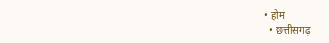• होम
  • छत्तीसगढ़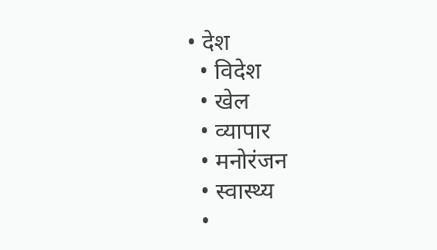• देश
  • विदेश
  • खेल
  • व्यापार
  • मनोरंजन
  • स्वास्थ्य
  •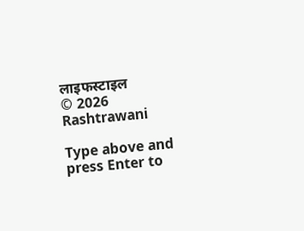लाइफस्टाइल
© 2026 Rashtrawani

Type above and press Enter to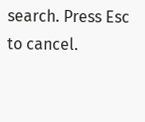search. Press Esc to cancel.